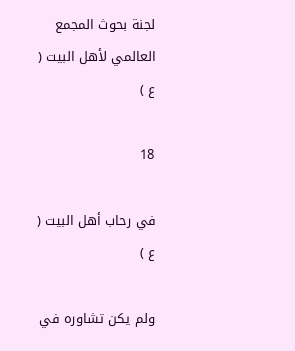لجنة بحوث المجمع العالمي لأهل البيت ( ع )

18

في رحاب أهل البيت ( ع )

ولم يكن تشاوره في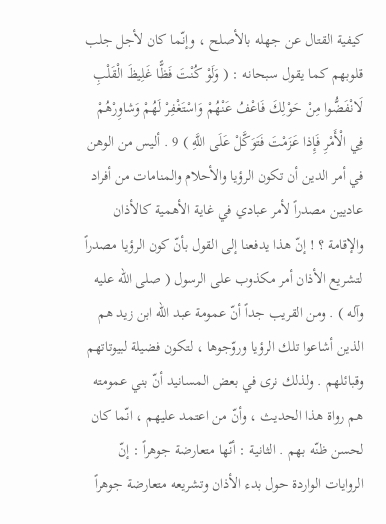كيفية القتال عن جهله بالأصلح ، وإنّما كان لأجل جلب قلوبهم كما يقول سبحانه : ( وَلَوْ كُنْتَ فَظًّا غَلِيظَ الْقَلْبِ لَانْفَضُّوا مِنْ حَوْلِكَ فَاعْفُ عَنْهُمْ وَاسْتَغْفِرْ لَهُمْ وَشاوِرْهُمْ فِي الْأَمْرِ فَإِذا عَزَمْتَ فَتَوَكَّلْ عَلَى اللَّهِ ) 9 . أليس من الوهن في أمر الدين أن تكون الرؤيا والأحلام والمنامات من أفراد عاديين مصدراً لأمر عبادي في غاية الأهمية كالأذان والإقامة ؟ ! إنّ هذا يدفعنا إلى القول بأنّ كون الرؤيا مصدراً لتشريع الأذان أمر مكذوب على الرسول ( صلى الله عليه وآله ) . ومن القريب جداً أنّ عمومة عبد الله ابن زيد هم الذين أشاعوا تلك الرؤيا وروّجوها ، لتكون فضيلة لبيوتاتهم وقبائلهم . ولذلك نرى في بعض المسانيد أنّ بني عمومته هم رواة هذا الحديث ، وأنّ من اعتمد عليهم ، انّما كان لحسن ظنّه بهم . الثانية : أنّها متعارضة جوهراً : إنّ الروايات الواردة حول بدء الأذان وتشريعه متعارضة جوهراً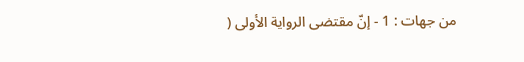من جهات : 1 - إنّ مقتضى الرواية الأولى (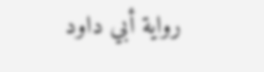رواية أبي داود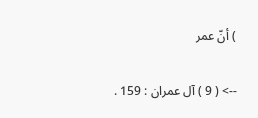) أنّ عمر

--> ( 9 ) آل عمران : 159 .